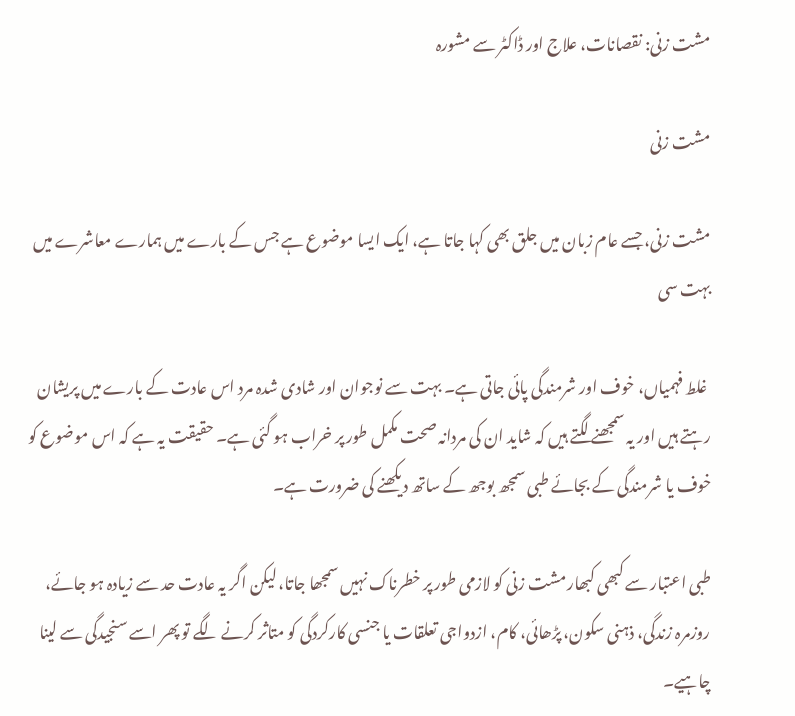مشت زنی: نقصانات، علاج اور ڈاکٹر سے مشورہ

مشت زنی

مشت زنی، جسے عام زبان میں جلق بھی کہا جاتا ہے، ایک ایسا موضوع ہے جس کے بارے میں ہمارے معاشرے میں بہت سی

 غلط فہمیاں، خوف اور شرمندگی پائی جاتی ہے۔ بہت سے نوجوان اور شادی شدہ مرد اس عادت کے بارے میں پریشان رہتے ہیں اور یہ سمجھنے لگتے ہیں کہ شاید ان کی مردانہ صحت مکمل طور پر خراب ہو گئی ہے۔ حقیقت یہ ہے کہ اس موضوع کو خوف یا شرمندگی کے بجائے طبی سمجھ بوجھ کے ساتھ دیکھنے کی ضرورت ہے۔

طبی اعتبار سے کبھی کبھار مشت زنی کو لازمی طور پر خطرناک نہیں سمجھا جاتا، لیکن اگر یہ عادت حد سے زیادہ ہو جائے، روزمرہ زندگی، ذہنی سکون، پڑھائی، کام، ازدواجی تعلقات یا جنسی کارکردگی کو متاثر کرنے لگے تو پھر اسے سنجیدگی سے لینا چاہیے۔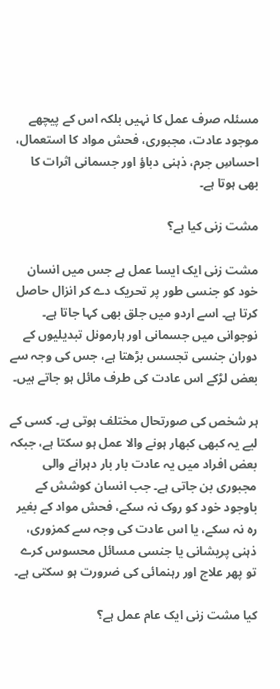مسئلہ صرف عمل کا نہیں بلکہ اس کے پیچھے موجود عادت، مجبوری، فحش مواد کا استعمال، احساسِ جرم، ذہنی دباؤ اور جسمانی اثرات کا بھی ہوتا ہے۔

مشت زنی کیا ہے؟

مشت زنی ایک ایسا عمل ہے جس میں انسان خود کو جنسی طور پر تحریک دے کر انزال حاصل کرتا ہے۔ اسے اردو میں جلق بھی کہا جاتا ہے۔ نوجوانی میں جسمانی اور ہارمونل تبدیلیوں کے دوران جنسی تجسس بڑھتا ہے، جس کی وجہ سے بعض لڑکے اس عادت کی طرف مائل ہو جاتے ہیں۔

ہر شخص کی صورتحال مختلف ہوتی ہے۔ کسی کے لیے یہ کبھی کبھار ہونے والا عمل ہو سکتا ہے، جبکہ بعض افراد میں یہ عادت بار بار دہرانے والی مجبوری بن جاتی ہے۔ جب انسان کوشش کے باوجود خود کو روک نہ سکے، فحش مواد کے بغیر رہ نہ سکے، یا اس عادت کی وجہ سے کمزوری، ذہنی پریشانی یا جنسی مسائل محسوس کرے تو پھر علاج اور رہنمائی کی ضرورت ہو سکتی ہے۔

کیا مشت زنی ایک عام عمل ہے؟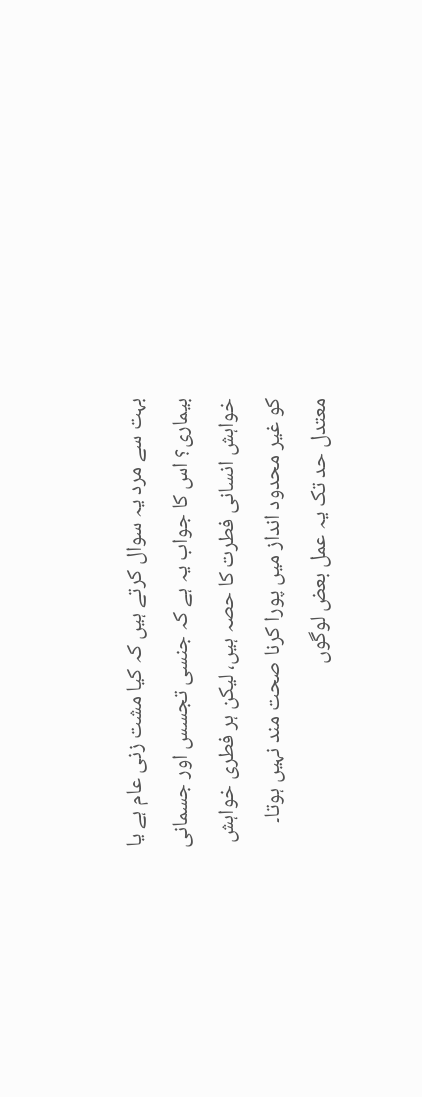بہت سے مرد یہ سوال کرتے ہیں کہ کیا مشت زنی عام ہے یا بیماری؟ اس کا جواب یہ ہے کہ جنسی تجسس اور جسمانی خواہش انسانی فطرت کا حصہ ہیں، لیکن ہر فطری خواہش کو غیر محدود انداز میں پورا کرنا صحت مند نہیں ہوتا۔ معتدل حد تک یہ عمل بعض لوگوں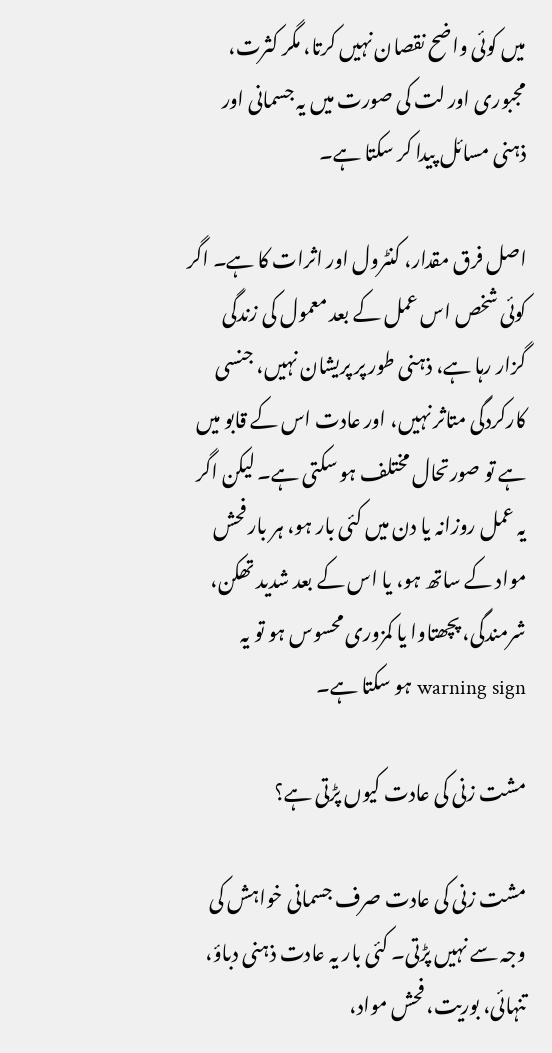میں کوئی واضح نقصان نہیں کرتا، مگر کثرت، مجبوری اور لت کی صورت میں یہ جسمانی اور ذہنی مسائل پیدا کر سکتا ہے۔

اصل فرق مقدار، کنٹرول اور اثرات کا ہے۔ اگر کوئی شخص اس عمل کے بعد معمول کی زندگی گزار رہا ہے، ذہنی طور پر پریشان نہیں، جنسی کارکردگی متاثر نہیں، اور عادت اس کے قابو میں ہے تو صورتحال مختلف ہو سکتی ہے۔ لیکن اگر یہ عمل روزانہ یا دن میں کئی بار ہو، ہر بار فحش مواد کے ساتھ ہو، یا اس کے بعد شدید تھکن، شرمندگی، پچھتاوا یا کمزوری محسوس ہو تو یہ warning sign ہو سکتا ہے۔

مشت زنی کی عادت کیوں پڑتی ہے؟

مشت زنی کی عادت صرف جسمانی خواہش کی وجہ سے نہیں پڑتی۔ کئی بار یہ عادت ذہنی دباؤ، تنہائی، بوریت، فحش مواد،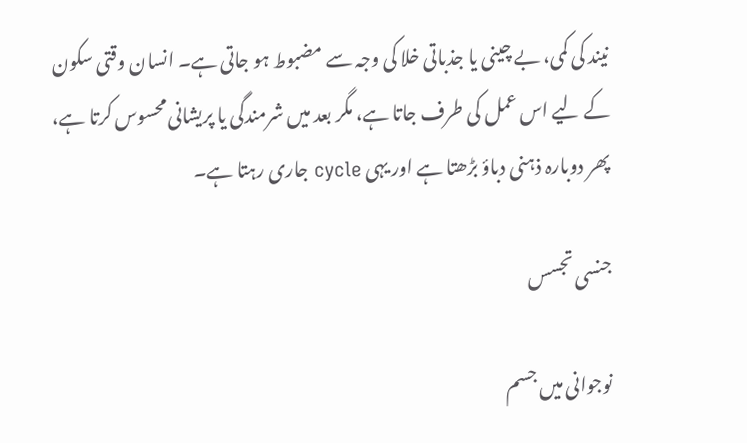نیند کی کمی، بے چینی یا جذباتی خلا کی وجہ سے مضبوط ہو جاتی ہے۔ انسان وقتی سکون کے لیے اس عمل کی طرف جاتا ہے، مگر بعد میں شرمندگی یا پریشانی محسوس کرتا ہے، پھر دوبارہ ذہنی دباؤ بڑھتا ہے اور یہی cycle جاری رہتا ہے۔

جنسی تجسس

نوجوانی میں جسم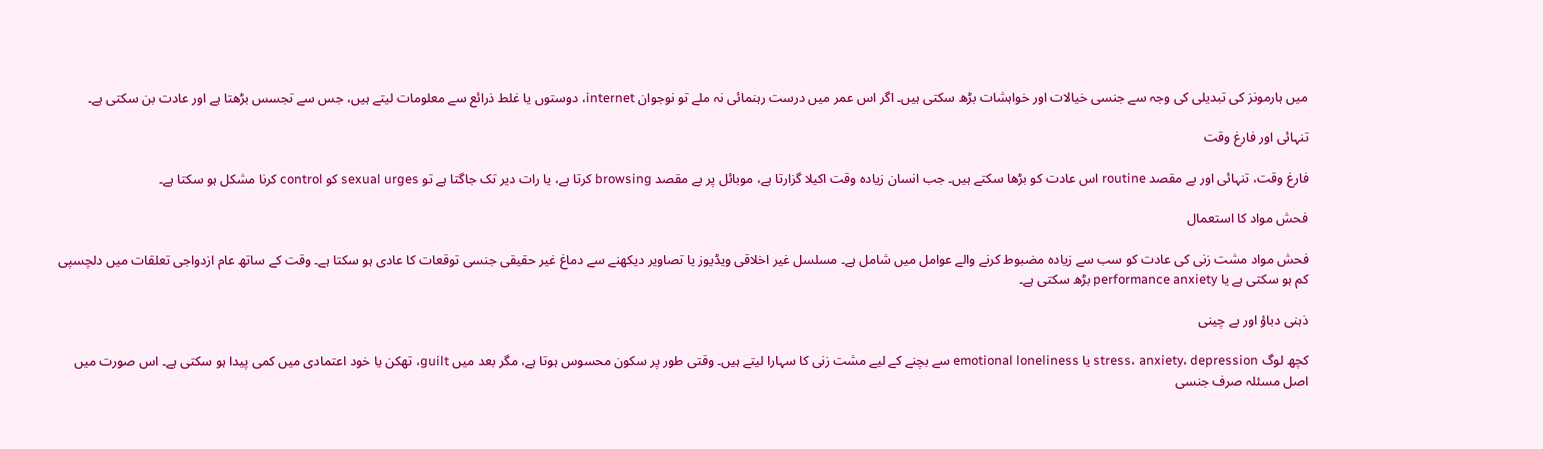میں ہارمونز کی تبدیلی کی وجہ سے جنسی خیالات اور خواہشات بڑھ سکتی ہیں۔ اگر اس عمر میں درست رہنمائی نہ ملے تو نوجوان internet، دوستوں یا غلط ذرائع سے معلومات لیتے ہیں، جس سے تجسس بڑھتا ہے اور عادت بن سکتی ہے۔

تنہائی اور فارغ وقت

فارغ وقت، تنہائی اور بے مقصد routine اس عادت کو بڑھا سکتے ہیں۔ جب انسان زیادہ وقت اکیلا گزارتا ہے، موبائل پر بے مقصد browsing کرتا ہے، یا رات دیر تک جاگتا ہے تو sexual urges کو control کرنا مشکل ہو سکتا ہے۔

فحش مواد کا استعمال

فحش مواد مشت زنی کی عادت کو سب سے زیادہ مضبوط کرنے والے عوامل میں شامل ہے۔ مسلسل غیر اخلاقی ویڈیوز یا تصاویر دیکھنے سے دماغ غیر حقیقی جنسی توقعات کا عادی ہو سکتا ہے۔ وقت کے ساتھ عام ازدواجی تعلقات میں دلچسپی کم ہو سکتی ہے یا performance anxiety بڑھ سکتی ہے۔

ذہنی دباؤ اور بے چینی

کچھ لوگ stress، anxiety، depression یا emotional loneliness سے بچنے کے لیے مشت زنی کا سہارا لیتے ہیں۔ وقتی طور پر سکون محسوس ہوتا ہے، مگر بعد میں guilt، تھکن یا خود اعتمادی میں کمی پیدا ہو سکتی ہے۔ اس صورت میں اصل مسئلہ صرف جنسی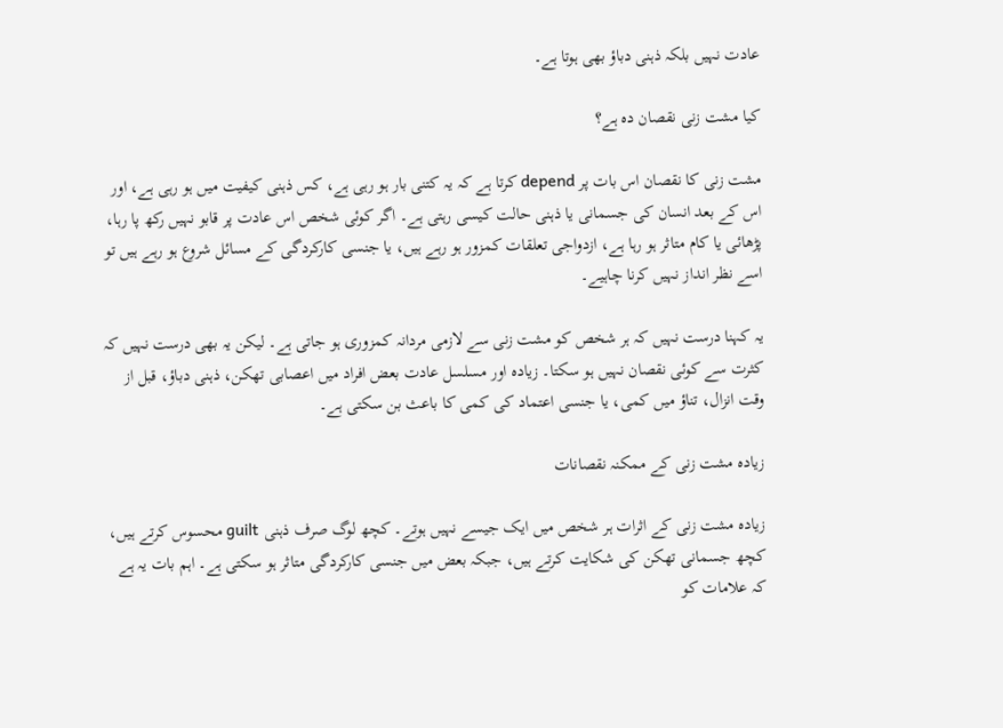عادت نہیں بلکہ ذہنی دباؤ بھی ہوتا ہے۔

کیا مشت زنی نقصان دہ ہے؟

مشت زنی کا نقصان اس بات پر depend کرتا ہے کہ یہ کتنی بار ہو رہی ہے، کس ذہنی کیفیت میں ہو رہی ہے، اور اس کے بعد انسان کی جسمانی یا ذہنی حالت کیسی رہتی ہے۔ اگر کوئی شخص اس عادت پر قابو نہیں رکھ پا رہا، پڑھائی یا کام متاثر ہو رہا ہے، ازدواجی تعلقات کمزور ہو رہے ہیں، یا جنسی کارکردگی کے مسائل شروع ہو رہے ہیں تو اسے نظر انداز نہیں کرنا چاہیے۔

یہ کہنا درست نہیں کہ ہر شخص کو مشت زنی سے لازمی مردانہ کمزوری ہو جاتی ہے۔ لیکن یہ بھی درست نہیں کہ کثرت سے کوئی نقصان نہیں ہو سکتا۔ زیادہ اور مسلسل عادت بعض افراد میں اعصابی تھکن، ذہنی دباؤ، قبل از وقت انزال، تناؤ میں کمی، یا جنسی اعتماد کی کمی کا باعث بن سکتی ہے۔

زیادہ مشت زنی کے ممکنہ نقصانات

زیادہ مشت زنی کے اثرات ہر شخص میں ایک جیسے نہیں ہوتے۔ کچھ لوگ صرف ذہنی guilt محسوس کرتے ہیں، کچھ جسمانی تھکن کی شکایت کرتے ہیں، جبکہ بعض میں جنسی کارکردگی متاثر ہو سکتی ہے۔ اہم بات یہ ہے کہ علامات کو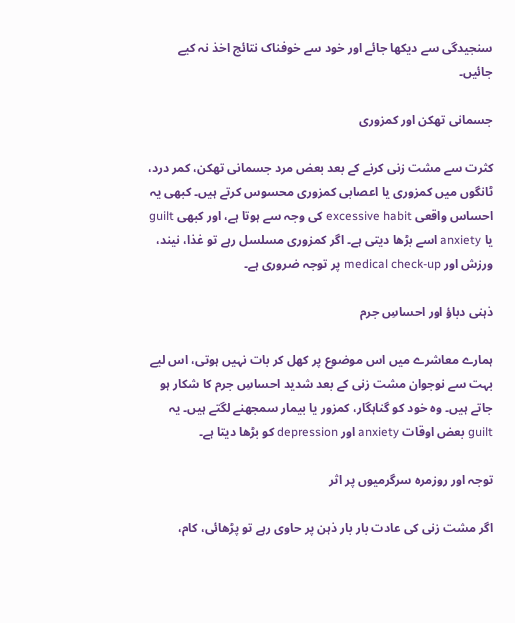سنجیدگی سے دیکھا جائے اور خود سے خوفناک نتائج اخذ نہ کیے جائیں۔

جسمانی تھکن اور کمزوری

کثرت سے مشت زنی کرنے کے بعد بعض مرد جسمانی تھکن، کمر درد، ٹانگوں میں کمزوری یا اعصابی کمزوری محسوس کرتے ہیں۔ کبھی یہ احساس واقعی excessive habit کی وجہ سے ہوتا ہے، اور کبھی guilt یا anxiety اسے بڑھا دیتی ہے۔ اگر کمزوری مسلسل رہے تو غذا، نیند، ورزش اور medical check-up پر توجہ ضروری ہے۔

ذہنی دباؤ اور احساسِ جرم

ہمارے معاشرے میں اس موضوع پر کھل کر بات نہیں ہوتی، اس لیے بہت سے نوجوان مشت زنی کے بعد شدید احساسِ جرم کا شکار ہو جاتے ہیں۔ وہ خود کو گناہگار، کمزور یا بیمار سمجھنے لگتے ہیں۔ یہ guilt بعض اوقات anxiety اور depression کو بڑھا دیتا ہے۔

توجہ اور روزمرہ سرگرمیوں پر اثر

اگر مشت زنی کی عادت بار بار ذہن پر حاوی رہے تو پڑھائی، کام،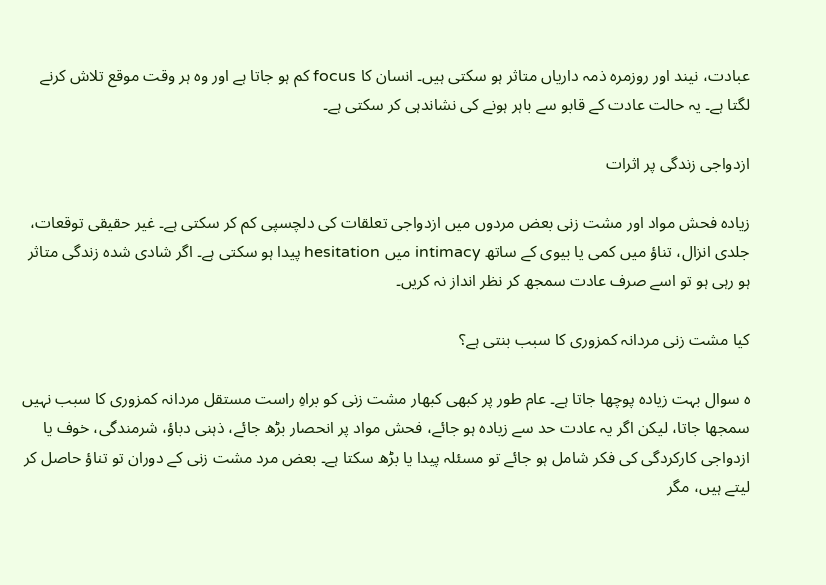عبادت، نیند اور روزمرہ ذمہ داریاں متاثر ہو سکتی ہیں۔ انسان کا focus کم ہو جاتا ہے اور وہ ہر وقت موقع تلاش کرنے لگتا ہے۔ یہ حالت عادت کے قابو سے باہر ہونے کی نشاندہی کر سکتی ہے۔

ازدواجی زندگی پر اثرات

زیادہ فحش مواد اور مشت زنی بعض مردوں میں ازدواجی تعلقات کی دلچسپی کم کر سکتی ہے۔ غیر حقیقی توقعات، جلدی انزال، تناؤ میں کمی یا بیوی کے ساتھ intimacy میں hesitation پیدا ہو سکتی ہے۔ اگر شادی شدہ زندگی متاثر ہو رہی ہو تو اسے صرف عادت سمجھ کر نظر انداز نہ کریں۔

کیا مشت زنی مردانہ کمزوری کا سبب بنتی ہے؟

ہ سوال بہت زیادہ پوچھا جاتا ہے۔ عام طور پر کبھی کبھار مشت زنی کو براہِ راست مستقل مردانہ کمزوری کا سبب نہیں سمجھا جاتا، لیکن اگر یہ عادت حد سے زیادہ ہو جائے، فحش مواد پر انحصار بڑھ جائے، ذہنی دباؤ، شرمندگی، خوف یا ازدواجی کارکردگی کی فکر شامل ہو جائے تو مسئلہ پیدا یا بڑھ سکتا ہے۔ بعض مرد مشت زنی کے دوران تو تناؤ حاصل کر لیتے ہیں، مگر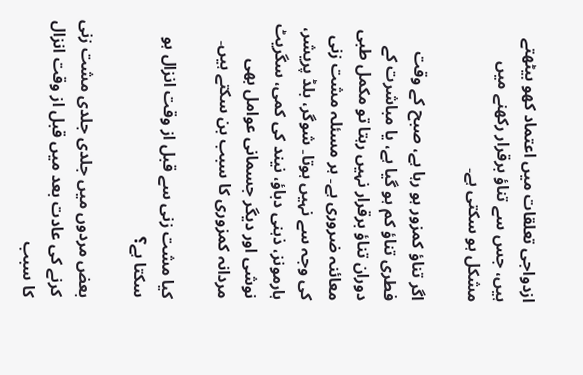ازدواجی تعلقات میں اعتماد کھو بیٹھتے ہیں، جس سے تناؤ برقرار رکھنے میں مشکل ہو سکتی ہے۔

اگر تناؤ کمزور ہو رہا ہے، صبح کے وقت فطری تناؤ کم ہو گیا ہے، یا مباشرت کے دوران تناؤ برقرار نہیں رہتا تو مکمل طبی معائنہ ضروری ہے۔ ہر مسئلہ مشت زنی کی وجہ سے نہیں ہوتا۔ شوگر، بلڈ پریشر، ہارمونز، ذہنی دباؤ، نیند کی کمی، سگریٹ نوشی اور دیگر جسمانی عوامل بھی مردانہ کمزوری کا سبب بن سکتے ہیں۔

کیا مشت زنی سے قبل از وقت انزال ہو سکتا ہے؟

بعض مردوں میں جلدی جلدی مشت زنی کرنے کی عادت بعد میں قبل از وقت انزال کا سبب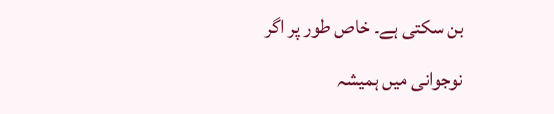بن سکتی ہے۔ خاص طور پر اگر نوجوانی میں ہمیشہ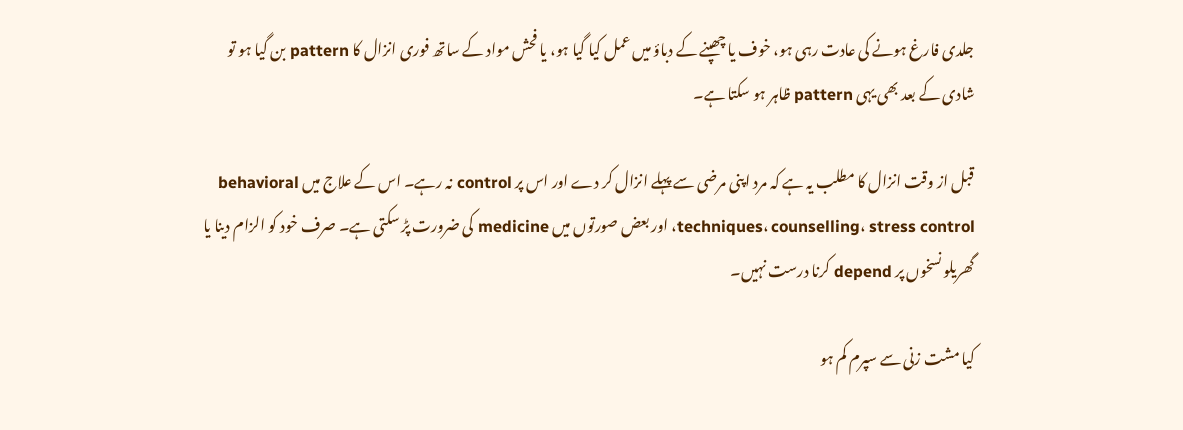جلدی فارغ ہونے کی عادت رہی ہو، خوف یا چھپنے کے دباؤ میں عمل کیا گیا ہو، یا فحش مواد کے ساتھ فوری انزال کا pattern بن گیا ہو تو شادی کے بعد بھی یہی pattern ظاہر ہو سکتا ہے۔

قبل از وقت انزال کا مطلب یہ ہے کہ مرد اپنی مرضی سے پہلے انزال کر دے اور اس پر control نہ رہے۔ اس کے علاج میں behavioral techniques، counselling، stress control، اور بعض صورتوں میں medicine کی ضرورت پڑ سکتی ہے۔ صرف خود کو الزام دینا یا گھریلو نسخوں پر depend کرنا درست نہیں۔

کیا مشت زنی سے سپرم کم ہو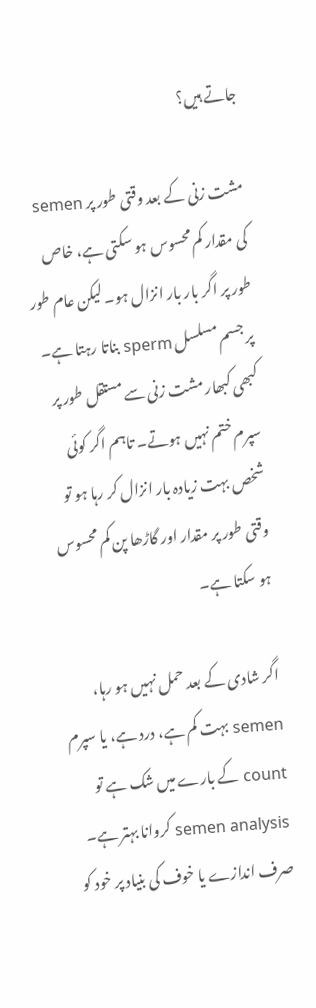جاتے ہیں؟

مشت زنی کے بعد وقتی طور پر semen کی مقدار کم محسوس ہو سکتی ہے، خاص طور پر اگر بار بار انزال ہو۔ لیکن عام طور پر جسم مسلسل sperm بناتا رہتا ہے۔ کبھی کبھار مشت زنی سے مستقل طور پر سپرم ختم نہیں ہوتے۔ تاہم اگر کوئی شخص بہت زیادہ بار انزال کر رہا ہو تو وقتی طور پر مقدار اور گاڑھا پن کم محسوس ہو سکتا ہے۔

اگر شادی کے بعد حمل نہیں ہو رہا، semen بہت کم ہے، درد ہے، یا سپرم count کے بارے میں شک ہے تو semen analysis کروانا بہتر ہے۔ صرف اندازے یا خوف کی بنیاد پر خود کو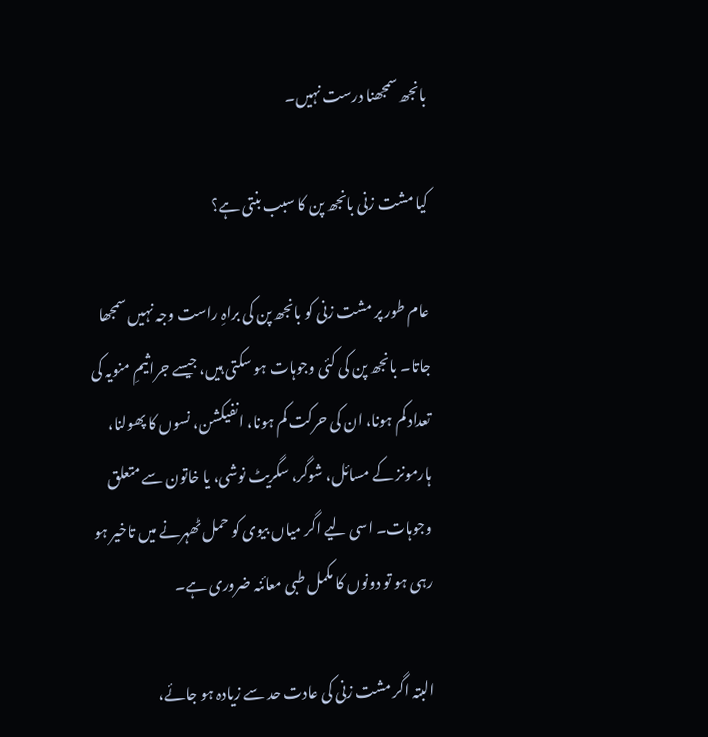بانجھ سمجھنا درست نہیں۔

کیا مشت زنی بانجھ پن کا سبب بنتی ہے؟

عام طور پر مشت زنی کو بانجھ پن کی براہِ راست وجہ نہیں سمجھا جاتا۔ بانجھ پن کی کئی وجوہات ہو سکتی ہیں، جیسے جراثیمِ منویہ کی تعداد کم ہونا، ان کی حرکت کم ہونا، انفیکشن، نسوں کا پھولنا، ہارمونز کے مسائل، شوگر، سگریٹ نوشی، یا خاتون سے متعلق وجوہات۔ اسی لیے اگر میاں بیوی کو حمل ٹھہرنے میں تاخیر ہو رہی ہو تو دونوں کا مکمل طبی معائنہ ضروری ہے۔

البتہ اگر مشت زنی کی عادت حد سے زیادہ ہو جائے،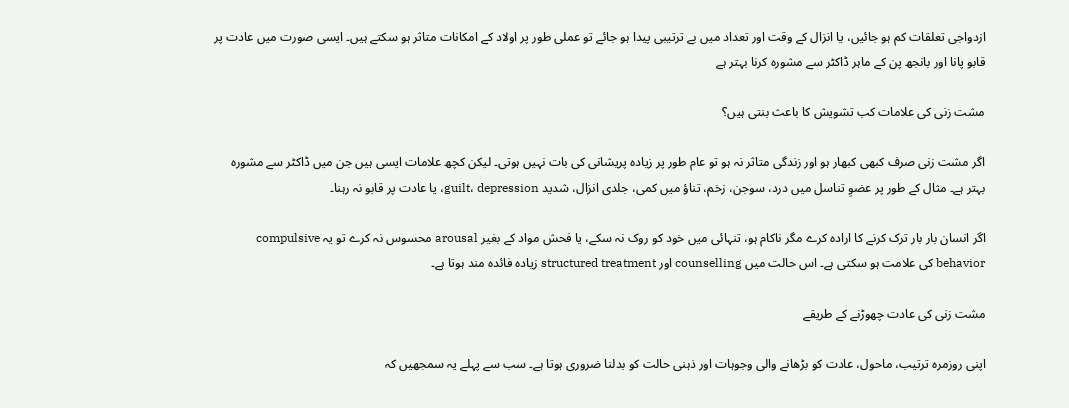ازدواجی تعلقات کم ہو جائیں، یا انزال کے وقت اور تعداد میں بے ترتیبی پیدا ہو جائے تو عملی طور پر اولاد کے امکانات متاثر ہو سکتے ہیں۔ ایسی صورت میں عادت پر قابو پانا اور بانجھ پن کے ماہر ڈاکٹر سے مشورہ کرنا بہتر ہے

مشت زنی کی علامات کب تشویش کا باعث بنتی ہیں؟

اگر مشت زنی صرف کبھی کبھار ہو اور زندگی متاثر نہ ہو تو عام طور پر زیادہ پریشانی کی بات نہیں ہوتی۔ لیکن کچھ علامات ایسی ہیں جن میں ڈاکٹر سے مشورہ بہتر ہے۔ مثال کے طور پر عضوِ تناسل میں درد، سوجن، زخم، تناؤ میں کمی، جلدی انزال، شدید guilt، depression، یا عادت پر قابو نہ رہنا۔

اگر انسان بار بار ترک کرنے کا ارادہ کرے مگر ناکام ہو، تنہائی میں خود کو روک نہ سکے، یا فحش مواد کے بغیر arousal محسوس نہ کرے تو یہ compulsive behavior کی علامت ہو سکتی ہے۔ اس حالت میں counselling اور structured treatment زیادہ فائدہ مند ہوتا ہے۔

مشت زنی کی عادت چھوڑنے کے طریقے

اپنی روزمرہ ترتیب، ماحول، عادت کو بڑھانے والی وجوہات اور ذہنی حالت کو بدلنا ضروری ہوتا ہے۔ سب سے پہلے یہ سمجھیں کہ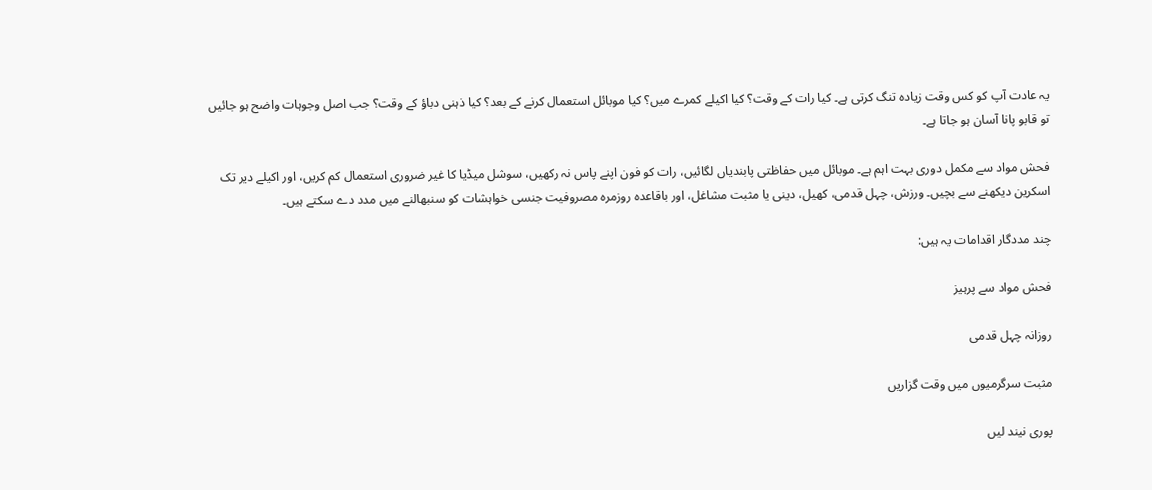یہ عادت آپ کو کس وقت زیادہ تنگ کرتی ہے۔ کیا رات کے وقت؟ کیا اکیلے کمرے میں؟ کیا موبائل استعمال کرنے کے بعد؟ کیا ذہنی دباؤ کے وقت؟ جب اصل وجوہات واضح ہو جائیں تو قابو پانا آسان ہو جاتا ہے۔

فحش مواد سے مکمل دوری بہت اہم ہے۔ موبائل میں حفاظتی پابندیاں لگائیں، رات کو فون اپنے پاس نہ رکھیں، سوشل میڈیا کا غیر ضروری استعمال کم کریں، اور اکیلے دیر تک اسکرین دیکھنے سے بچیں۔ ورزش، چہل قدمی، کھیل، دینی یا مثبت مشاغل، اور باقاعدہ روزمرہ مصروفیت جنسی خواہشات کو سنبھالنے میں مدد دے سکتے ہیں۔

چند مددگار اقدامات یہ ہیں:

فحش مواد سے پرہیز

روزانہ چہل قدمی

مثبت سرگرمیوں میں وقت گزاریں

پوری نیند لیں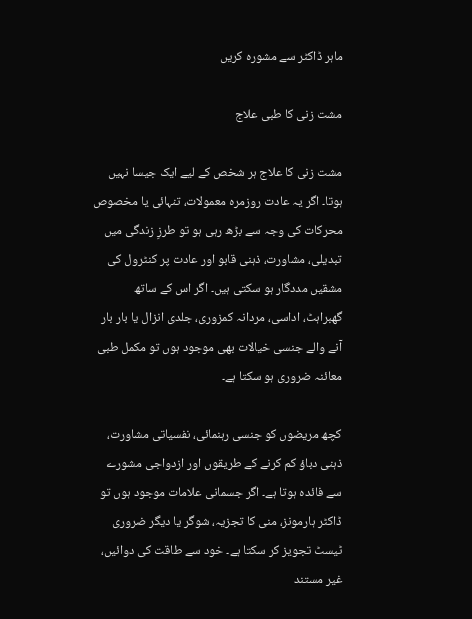ماہر ڈاکٹر سے مشورہ کریں

مشت زنی کا طبی علاج

مشت زنی کا علاج ہر شخص کے لیے ایک جیسا نہیں ہوتا۔ اگر یہ عادت روزمرہ معمولات، تنہائی یا مخصوص محرکات کی وجہ سے بڑھ رہی ہو تو طرزِ زندگی میں تبدیلی، مشاورت، ذہنی قابو اور عادت پر کنٹرول کی مشقیں مددگار ہو سکتی ہیں۔ اگر اس کے ساتھ گھبراہٹ، اداسی، مردانہ کمزوری، جلدی انزال یا بار بار آنے والے جنسی خیالات بھی موجود ہوں تو مکمل طبی معائنہ ضروری ہو سکتا ہے۔

کچھ مریضوں کو جنسی رہنمائی، نفسیاتی مشاورت، ذہنی دباؤ کم کرنے کے طریقوں اور ازدواجی مشورے سے فائدہ ہوتا ہے۔ اگر جسمانی علامات موجود ہوں تو ڈاکٹر ہارمونز، منی کا تجزیہ، شوگر یا دیگر ضروری ٹیسٹ تجویز کر سکتا ہے۔ خود سے طاقت کی دوائیں، غیر مستند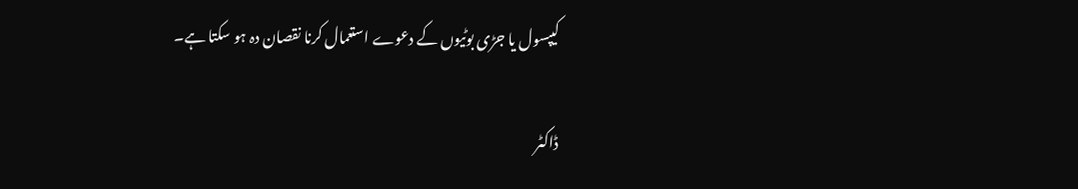کیپسول یا جڑی بوٹیوں کے دعوے استعمال کرنا نقصان دہ ہو سکتا ہے۔

ڈاکٹر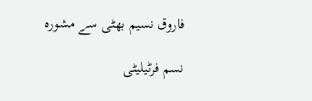فاروق نسیم بھٹی سے مشورہ

نسم فرٹیلیٹی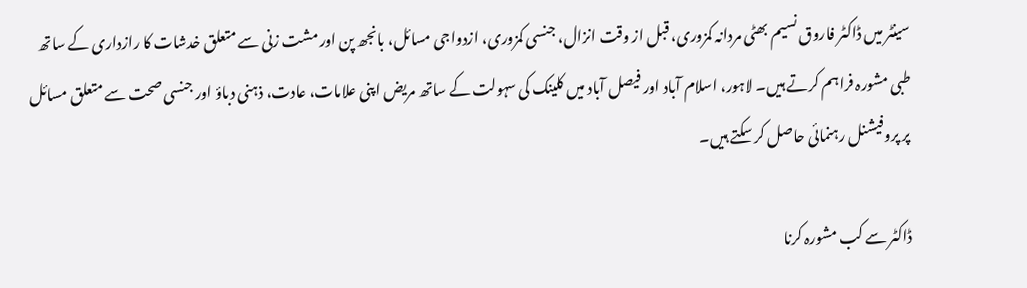سینٹر میں ڈاکٹر فاروق نسیم بھٹی مردانہ کمزوری، قبل از وقت انزال، جنسی کمزوری، ازدواجی مسائل، بانجھ پن اور مشت زنی سے متعلق خدشات کا رازداری کے ساتھ طبی مشورہ فراہم کرتے ہیں۔ لاہور، اسلام آباد اور فیصل آباد میں کلینک کی سہولت کے ساتھ مریض اپنی علامات، عادت، ذہنی دباؤ اور جنسی صحت سے متعلق مسائل پر پروفیشنل رہنمائی حاصل کر سکتے ہیں۔

ڈاکٹر سے کب مشورہ کرنا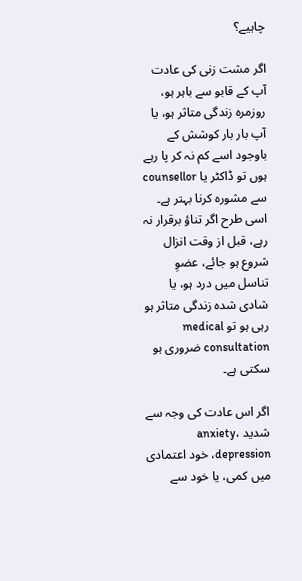چاہیے؟

اگر مشت زنی کی عادت آپ کے قابو سے باہر ہو، روزمرہ زندگی متاثر ہو، یا آپ بار بار کوشش کے باوجود اسے کم نہ کر پا رہے ہوں تو ڈاکٹر یا counsellor سے مشورہ کرنا بہتر ہے۔ اسی طرح اگر تناؤ برقرار نہ رہے، قبل از وقت انزال شروع ہو جائے، عضوِ تناسل میں درد ہو، یا شادی شدہ زندگی متاثر ہو رہی ہو تو medical consultation ضروری ہو سکتی ہے۔

اگر اس عادت کی وجہ سے شدید anxiety، depression، خود اعتمادی میں کمی، یا خود سے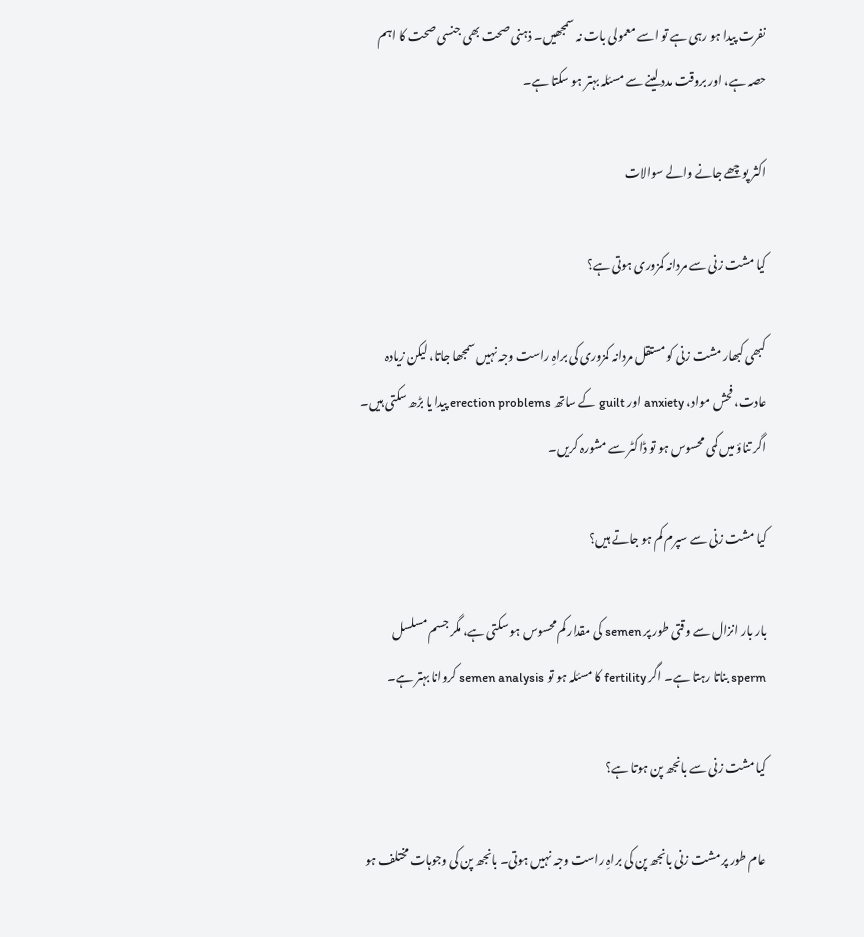نفرت پیدا ہو رہی ہے تو اسے معمولی بات نہ سمجھیں۔ ذہنی صحت بھی جنسی صحت کا اہم حصہ ہے، اور بروقت مدد لینے سے مسئلہ بہتر ہو سکتا ہے۔

اکثر پوچھے جانے والے سوالات

کیا مشت زنی سے مردانہ کمزوری ہوتی ہے؟

کبھی کبھار مشت زنی کو مستقل مردانہ کمزوری کی براہِ راست وجہ نہیں سمجھا جاتا، لیکن زیادہ عادت، فحش مواد، anxiety اور guilt کے ساتھ erection problems پیدا یا بڑھ سکتی ہیں۔ اگر تناؤ میں کمی محسوس ہو تو ڈاکٹر سے مشورہ کریں۔

کیا مشت زنی سے سپرم کم ہو جاتے ہیں؟

بار بار انزال سے وقتی طور پر semen کی مقدار کم محسوس ہو سکتی ہے، مگر جسم مسلسل sperm بناتا رہتا ہے۔ اگر fertility کا مسئلہ ہو تو semen analysis کروانا بہتر ہے۔

کیا مشت زنی سے بانجھ پن ہوتا ہے؟

عام طور پر مشت زنی بانجھ پن کی براہِ راست وجہ نہیں ہوتی۔ بانجھ پن کی وجوہات مختلف ہو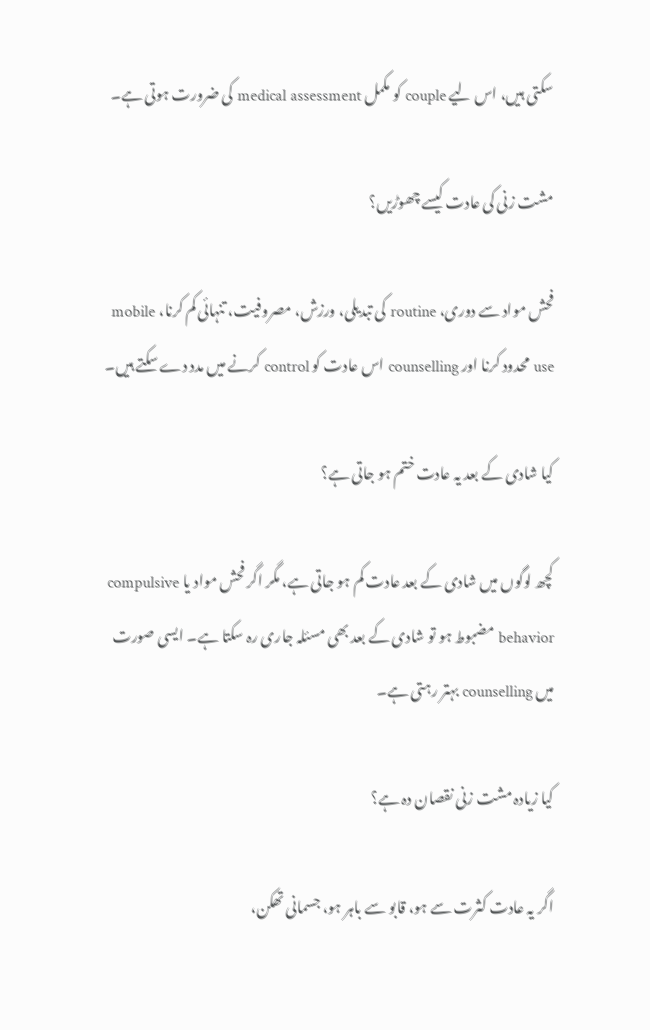سکتی ہیں، اس لیے couple کو مکمل medical assessment کی ضرورت ہوتی ہے۔

مشت زنی کی عادت کیسے چھوڑیں؟

فحش مواد سے دوری، routine کی تبدیلی، ورزش، مصروفیت، تنہائی کم کرنا، mobile use محدود کرنا اور counselling اس عادت کو control کرنے میں مدد دے سکتے ہیں۔

کیا شادی کے بعد یہ عادت ختم ہو جاتی ہے؟

کچھ لوگوں میں شادی کے بعد عادت کم ہو جاتی ہے، مگر اگر فحش مواد یا compulsive behavior مضبوط ہو تو شادی کے بعد بھی مسئلہ جاری رہ سکتا ہے۔ ایسی صورت میں counselling بہتر رہتی ہے۔

کیا زیادہ مشت زنی نقصان دہ ہے؟

اگر یہ عادت کثرت سے ہو، قابو سے باہر ہو، جسمانی تھکن،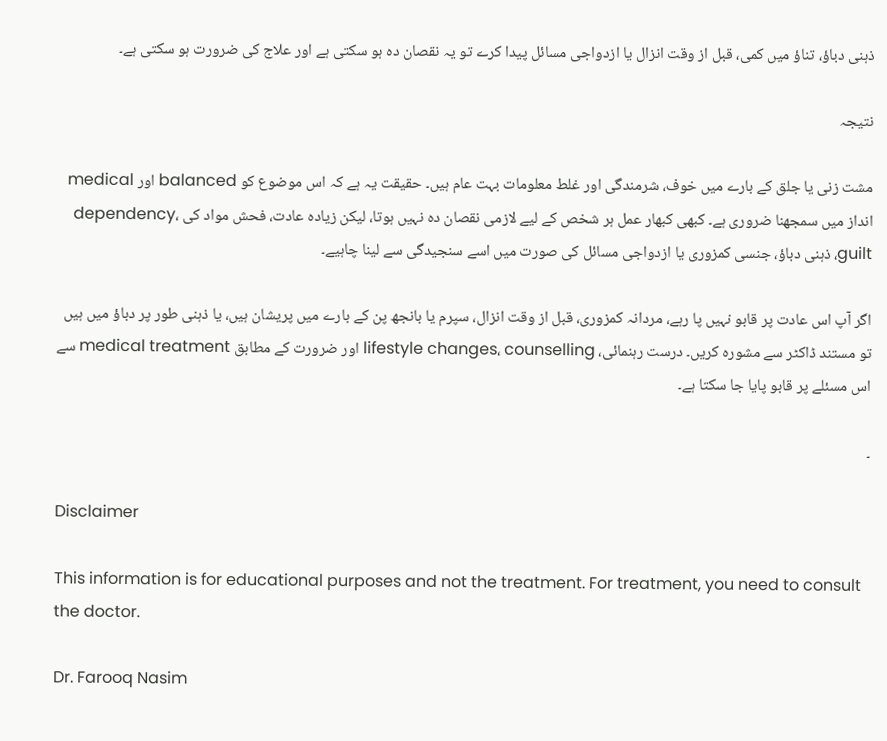ذہنی دباؤ، تناؤ میں کمی، قبل از وقت انزال یا ازدواجی مسائل پیدا کرے تو یہ نقصان دہ ہو سکتی ہے اور علاج کی ضرورت ہو سکتی ہے۔

نتیجہ

مشت زنی یا جلق کے بارے میں خوف، شرمندگی اور غلط معلومات بہت عام ہیں۔ حقیقت یہ ہے کہ اس موضوع کو balanced اور medical انداز میں سمجھنا ضروری ہے۔ کبھی کبھار عمل ہر شخص کے لیے لازمی نقصان دہ نہیں ہوتا، لیکن زیادہ عادت، فحش مواد کی dependency، guilt، ذہنی دباؤ، جنسی کمزوری یا ازدواجی مسائل کی صورت میں اسے سنجیدگی سے لینا چاہیے۔

اگر آپ اس عادت پر قابو نہیں پا رہے، مردانہ کمزوری، قبل از وقت انزال، سپرم یا بانجھ پن کے بارے میں پریشان ہیں، یا ذہنی طور پر دباؤ میں ہیں تو مستند ڈاکٹر سے مشورہ کریں۔ درست رہنمائی، lifestyle changes، counselling اور ضرورت کے مطابق medical treatment سے اس مسئلے پر قابو پایا جا سکتا ہے۔

۔

Disclaimer

This information is for educational purposes and not the treatment. For treatment, you need to consult the doctor.

Dr. Farooq Nasim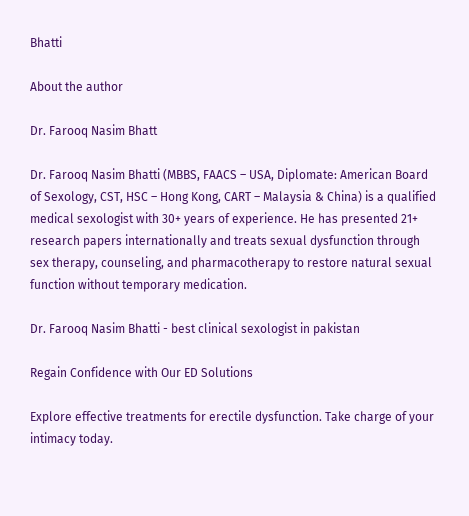Bhatti

About the author

Dr. Farooq Nasim Bhatt

Dr. Farooq Nasim Bhatti (MBBS, FAACS – USA, Diplomate: American Board of Sexology, CST, HSC – Hong Kong, CART – Malaysia & China) is a qualified medical sexologist with 30+ years of experience. He has presented 21+ research papers internationally and treats sexual dysfunction through sex therapy, counseling, and pharmacotherapy to restore natural sexual function without temporary medication.

Dr. Farooq Nasim Bhatti - best clinical sexologist in pakistan

Regain Confidence with Our ED Solutions

Explore effective treatments for erectile dysfunction. Take charge of your intimacy today.